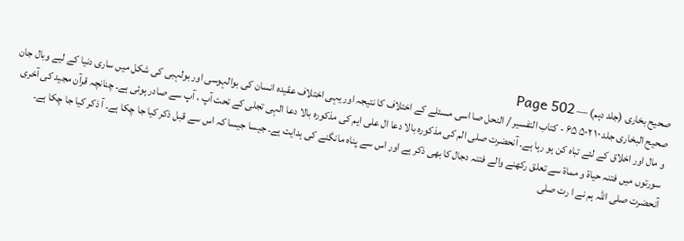صحیح بخاری (جلد دہم) — Page 502
صحیح البخاری جلد ۱۰ ۵۰۲ ۶۵ - كتاب التفسير / النحل صا اسی مسئلے کے اختلاف کا نتیجہ اور یہی اختلاف عقیدہ انسان کی بوالہوسی اور بولہبی کی شکل میں ساری دنیا کے لیے وبال جان و مال اور اخلاق کے لئے تباہ کن ہو رہا ہے۔ آنحضرت صلی الم کی مذکورہ بالا دعا ال علی ایم کی مذکورہ بالا دعا الہی تجلی کے تحت آپ ، آپ سے صادر ہوئی ہے۔ چنانچہ قرآن مجید کی آخری سورتوں میں فتنہ حیاة و مماۃ سے تعلق رکھنے والے فتنہ دجال کا بھی ذکر ہے اور اس سے پناہ مانگنے کی ہدایت ہے۔ جیسا جیسا کہ اس سے قبل ذکر کیا جا چکا ہے۔ آ ذکر کیا جا چکا ہے۔ آنحضرت صلی اللہ ہم نے ا رت صلی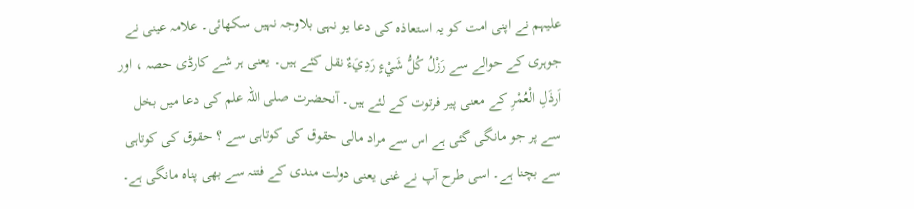علیہم نے اپنی امت کو یہ استعاذہ کی دعا یو نہی بلاوجہ نہیں سکھائی۔ علامہ عینی نے جوہری کے حوالے سے رَزْلُ كُلُّ شَيْءٍ رَدِيَءٌ نقل کئے ہیں۔ یعنی ہر شے کارڈی حصہ ، اور اَرذَلِ الْعُمْرِ کے معنی پیر فرتوت کے لئے ہیں۔ آنحضرت صلی اللہ علم کی دعا میں بخل سے پر جو مانگی گئی ہے اس سے مراد مالی حقوق کی کوتاہی سے ؟ حقوق کی کوتاہی سے بچنا ہے۔ اسی طرح آپ نے غنی یعنی دولت مندی کے فتنہ سے بھی پناہ مانگی ہے۔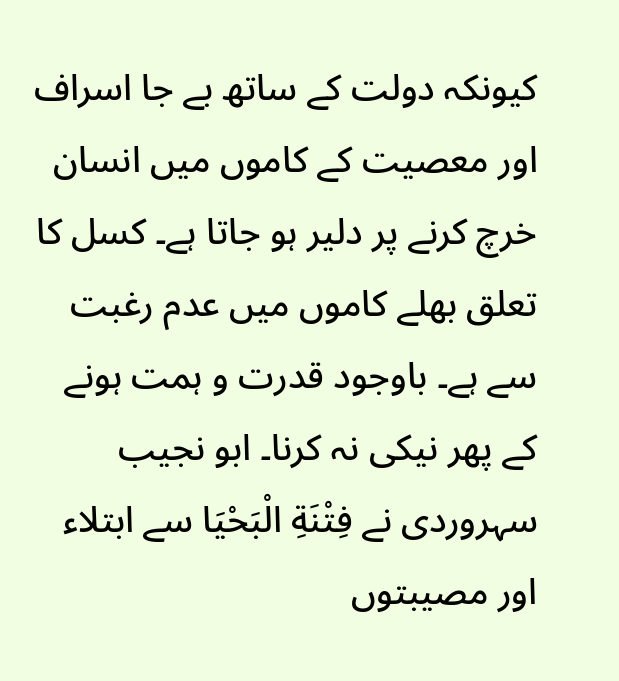کیونکہ دولت کے ساتھ بے جا اسراف اور معصیت کے کاموں میں انسان خرچ کرنے پر دلیر ہو جاتا ہے۔ کسل کا تعلق بھلے کاموں میں عدم رغبت سے ہے۔ باوجود قدرت و ہمت ہونے کے پھر نیکی نہ کرنا۔ ابو نجیب سہروردی نے فِتْنَةِ الْبَحْيَا سے ابتلاء اور مصیبتوں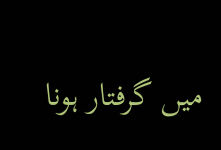میں گرفتار ہونا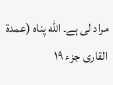مراد لی ہے۔ الله پناہ (عمدۃ القاری جزء ۱۹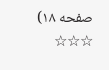صفحه ۱۸) ☆☆☆